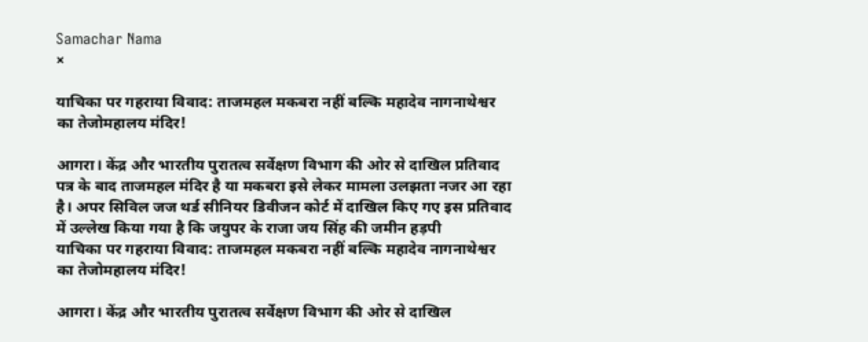Samachar Nama
×

याचिका पर गहराया विवाद: ताजमहल मकबरा नहीं बल्कि महादेव नागनाथेश्वर का तेजोमहालय मंदिर!

आगरा। केंद्र और भारतीय पुरातत्व सर्वेक्षण विभाग की ओर से दाखिल प्रतिवाद पत्र के बाद ताजमहल मंदिर है या मकबरा इसे लेकर मामला उलझता नजर आ रहा है। अपर सिविल जज थर्ड सीनियर डिवीजन कोर्ट में दाखिल किए गए इस प्रतिवाद में उल्लेख किया गया है कि जयुपर के राजा जय सिंह की जमीन हड़पी
याचिका पर गहराया विवाद: ताजमहल मकबरा नहीं बल्कि महादेव नागनाथेश्वर का तेजोमहालय मंदिर!

आगरा। केंद्र और भारतीय पुरातत्व सर्वेक्षण विभाग की ओर से दाखिल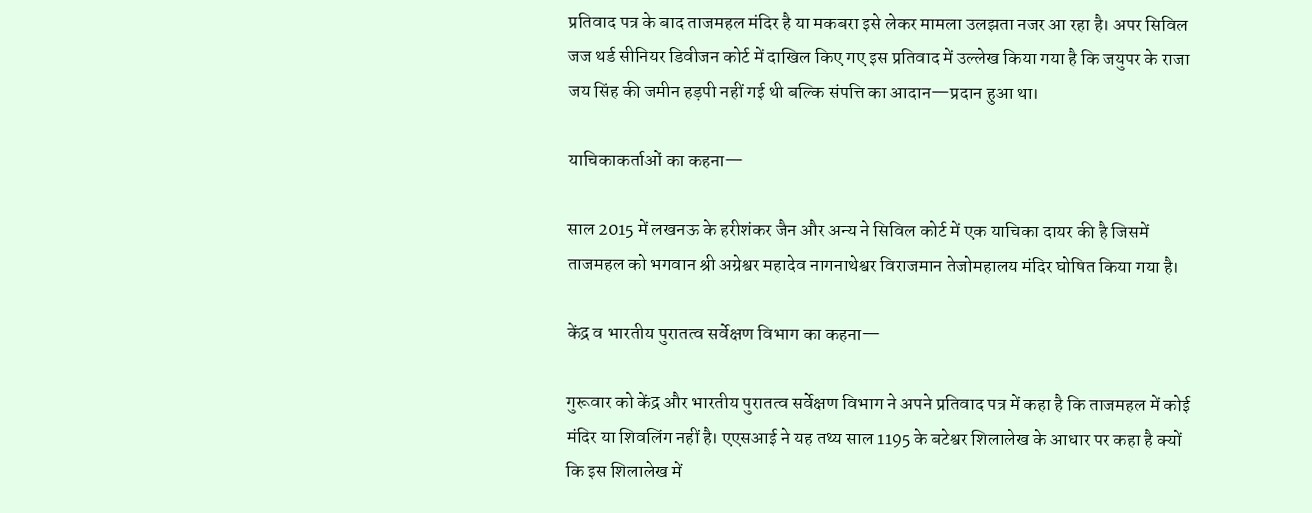प्रतिवाद पत्र के बाद ताजमहल मंदिर है या मकबरा इसे लेकर मामला उलझता नजर आ रहा है। अपर सिविल जज थर्ड सीनियर डिवीजन कोर्ट में दाखिल किए गए इस प्रतिवाद में उल्लेख किया गया है कि जयुपर के राजा जय सिंह की जमीन हड़पी नहीं गई थी बल्कि संपत्ति का आदान—प्रदान हुआ था।

याचिकाकर्ताओं का कहना—

साल 2015 में लखनऊ के हरीशंकर जैन और अन्य ने सिविल कोर्ट में एक याचिका दायर की है जिसमें ताजमहल को भगवान श्री अग्रेश्वर महादेव नागनाथेश्वर विराजमान तेजोमहालय मंदिर घोषित किया गया है।

केंद्र व भारतीय पुरातत्व सर्वेक्षण विभाग का कहना—

गुरूवार को केंद्र और भारतीय पुरातत्व सर्वेक्षण विभाग ने अपने प्रतिवाद पत्र में कहा है कि ताजमहल में कोई मंदिर या शिवलिंग नहीं है। एएसआई ने यह तथ्य साल 1195 के बटेश्वर शिलालेख के आधार पर कहा है क्यों कि इस शिलालेख में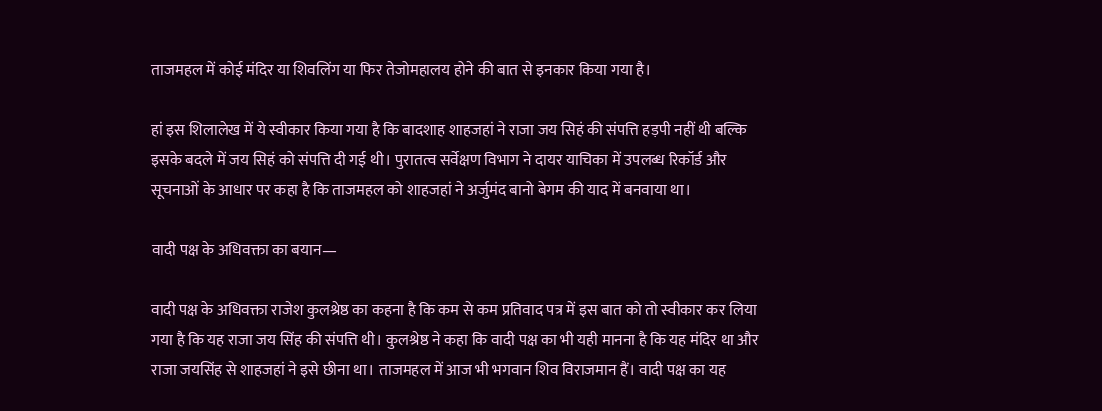ताजमहल में कोई मंदिर या शिवलिंग या फिर तेजोमहालय होने की बात से इनकार किया गया है।

हां इस शिलालेख में ये स्वीकार किया गया है कि बादशाह शाहजहां ने राजा जय सिहं की संपत्ति हड़पी नहीं थी बल्कि इसके बदले में जय सिहं को संपत्ति दी गई थी। पुरातत्व सर्वेक्षण विभाग ने दायर याचिका में उपलब्ध रिकॉर्ड और सूचनाओं के आधार पर कहा है कि ताजमहल को शाहजहां ने अर्जुमंद बानो बेगम की याद में बनवाया था।

वादी पक्ष के अधिवक्ता का बयान—

वादी पक्ष के अधिवक्ता राजेश कुलश्रेष्ठ का कहना है कि कम से कम प्रतिवाद पत्र में इस बात को तो स्वीकार कर लिया गया है कि यह राजा जय सिंह की संपत्ति थी। कुलश्रेष्ठ ने कहा कि वादी पक्ष का भी यही मानना है कि यह मंदिर था और राजा जयसिंह से शाहजहां ने इसे छीना था। ताजमहल में आज भी भगवान शिव विराजमान हैं। वादी पक्ष का यह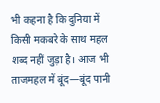भी कहना है कि दुनिया में किसी मकबरे के साथ महल शब्द नहीं जुड़ा है। आज भी ताजमहल में बूंद—बूंद पानी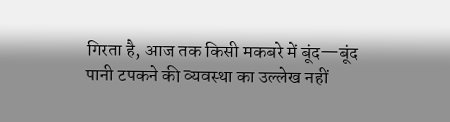गिरता है, आज तक किसी मकबरे में बूंद—बूंद पानी टपकने की व्यवस्था का उल्लेख नहीं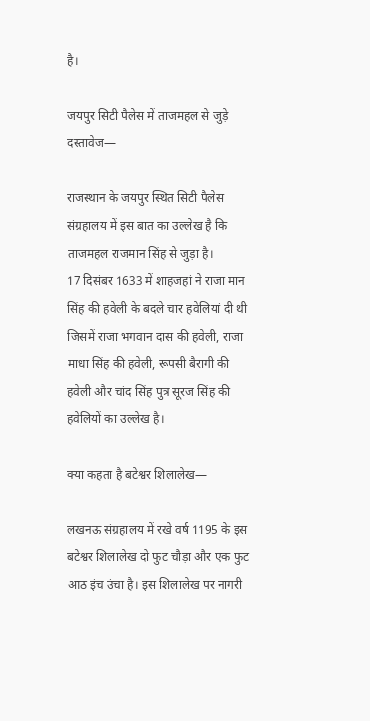है।

जयपुर सिटी पैलेस में ताजमहल से जुड़े दस्तावेज—

राजस्थान के जयपुर स्थित सिटी पैलेस संग्रहालय में इस बात का उल्लेख है कि ताजमहल राजमान सिंह से जुड़ा है।
17 दिसंबर 1633 में शाहजहां ने राजा मान सिंह की हवेली के बदले चार हवेलियां दी थी जिसमें राजा भगवान दास की हवेली, राजा माधा सिंह की हवेली, रूपसी बैरागी की हवेली और चांद सिंह पुत्र सूरज सिंह की हवेलियों का उल्लेख है।

क्या कहता है बटेश्वर शिलालेख—

लखनऊ संग्रहालय में रखे वर्ष 1195 के इस बटेश्वर शिलालेख दो फुट चौड़ा और एक फुट आठ इंच उंचा है। इस शिलालेख पर नागरी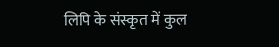लिपि के संस्कृत में कुल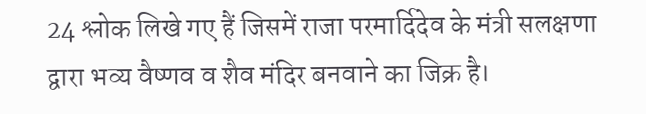24 श्लोक लिखे गए हैं जिसमें राजा परमार्दिदेव के मंत्री सलक्षणा द्वारा भव्य वैष्णव व शैव मंदिर बनवाने का जिक्र है।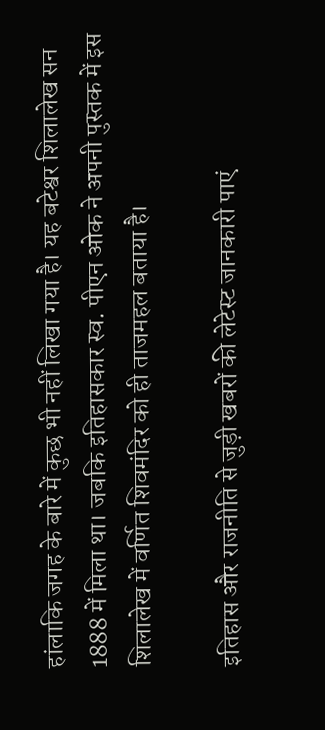हांलाकि जगह के बारे में कुछ भी नहीं लिखा गया है। यह बटेश्वर शिलालेख सन 1888 में मिला था। जबकि इतिहासकार स्व. पीएन ओक ने अपनी पुस्तक में इस शिलालेख में वर्णित शिवमंदिर को ही ताजमहल बताया है।

इतिहास और राजनीति से जुड़ी खबरों की लेटेस्ट जानकारी पाएं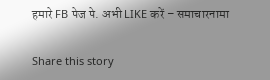हमारे FB पेज पे. अभी LIKE करें – समाचारनामा

Share this story